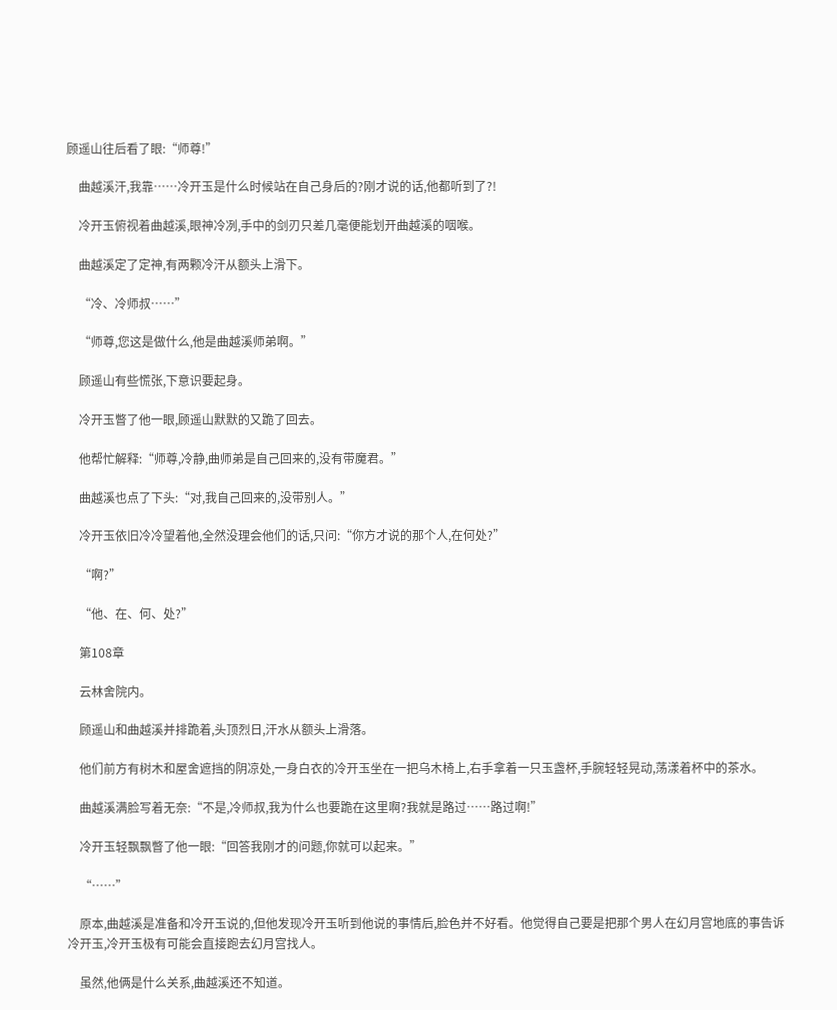顾遥山往后看了眼:“师尊!”

    曲越溪汗,我靠……冷开玉是什么时候站在自己身后的?刚才说的话,他都听到了?!

    冷开玉俯视着曲越溪,眼神冷冽,手中的剑刃只差几毫便能划开曲越溪的咽喉。

    曲越溪定了定神,有两颗冷汗从额头上滑下。

    “冷、冷师叔……”

    “师尊,您这是做什么,他是曲越溪师弟啊。”

    顾遥山有些慌张,下意识要起身。

    冷开玉瞥了他一眼,顾遥山默默的又跪了回去。

    他帮忙解释:“师尊,冷静,曲师弟是自己回来的,没有带魔君。”

    曲越溪也点了下头:“对,我自己回来的,没带别人。”

    冷开玉依旧冷冷望着他,全然没理会他们的话,只问:“你方才说的那个人,在何处?”

    “啊?”

    “他、在、何、处?”

    第108章

    云林舍院内。

    顾遥山和曲越溪并排跪着,头顶烈日,汗水从额头上滑落。

    他们前方有树木和屋舍遮挡的阴凉处,一身白衣的冷开玉坐在一把乌木椅上,右手拿着一只玉盏杯,手腕轻轻晃动,荡漾着杯中的茶水。

    曲越溪满脸写着无奈:“不是,冷师叔,我为什么也要跪在这里啊?我就是路过……路过啊!”

    冷开玉轻飘飘瞥了他一眼:“回答我刚才的问题,你就可以起来。”

    “……”

    原本,曲越溪是准备和冷开玉说的,但他发现冷开玉听到他说的事情后,脸色并不好看。他觉得自己要是把那个男人在幻月宫地底的事告诉冷开玉,冷开玉极有可能会直接跑去幻月宫找人。

    虽然,他俩是什么关系,曲越溪还不知道。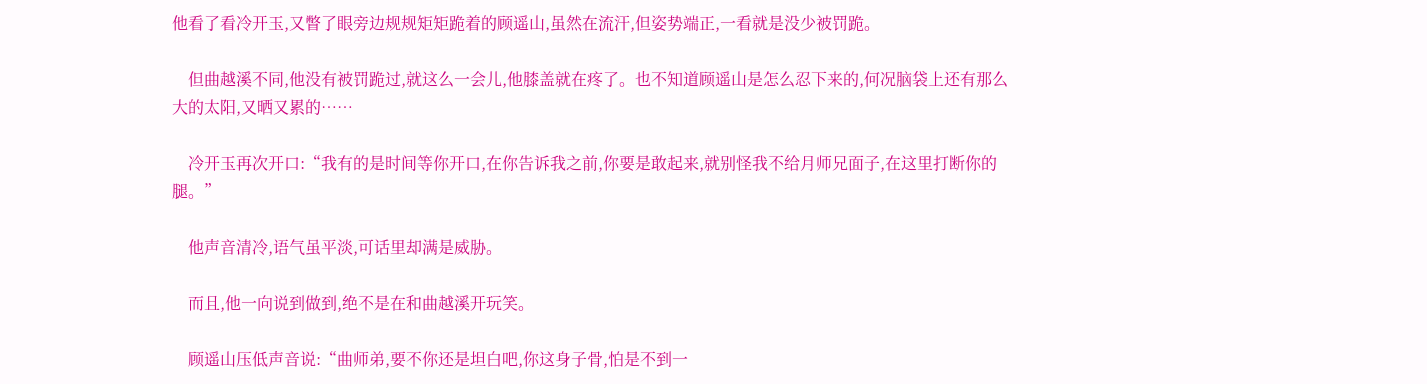他看了看冷开玉,又瞥了眼旁边规规矩矩跪着的顾遥山,虽然在流汗,但姿势端正,一看就是没少被罚跪。

    但曲越溪不同,他没有被罚跪过,就这么一会儿,他膝盖就在疼了。也不知道顾遥山是怎么忍下来的,何况脑袋上还有那么大的太阳,又晒又累的……

    冷开玉再次开口:“我有的是时间等你开口,在你告诉我之前,你要是敢起来,就别怪我不给月师兄面子,在这里打断你的腿。”

    他声音清冷,语气虽平淡,可话里却满是威胁。

    而且,他一向说到做到,绝不是在和曲越溪开玩笑。

    顾遥山压低声音说:“曲师弟,要不你还是坦白吧,你这身子骨,怕是不到一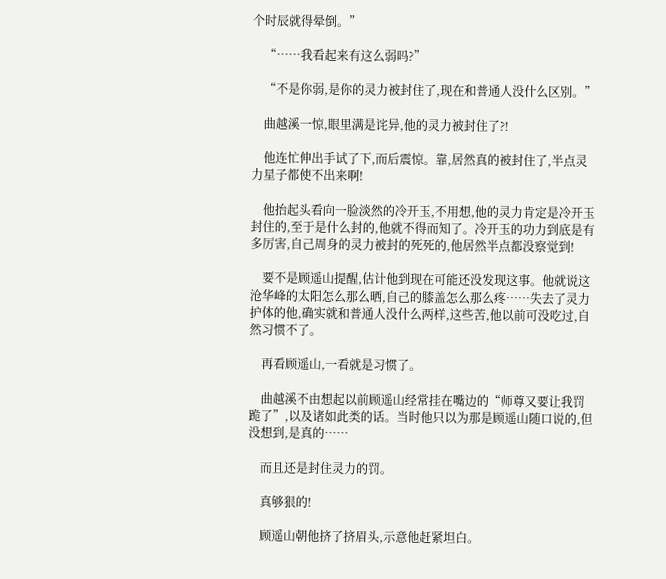个时辰就得晕倒。”

    “……我看起来有这么弱吗?”

    “不是你弱,是你的灵力被封住了,现在和普通人没什么区别。”

    曲越溪一惊,眼里满是诧异,他的灵力被封住了?!

    他连忙伸出手试了下,而后震惊。靠,居然真的被封住了,半点灵力星子都使不出来啊!

    他抬起头看向一脸淡然的冷开玉,不用想,他的灵力肯定是冷开玉封住的,至于是什么封的,他就不得而知了。冷开玉的功力到底是有多厉害,自己周身的灵力被封的死死的,他居然半点都没察觉到!

    要不是顾遥山提醒,估计他到现在可能还没发现这事。他就说这沧华峰的太阳怎么那么晒,自己的膝盖怎么那么疼……失去了灵力护体的他,确实就和普通人没什么两样,这些苦,他以前可没吃过,自然习惯不了。

    再看顾遥山,一看就是习惯了。

    曲越溪不由想起以前顾遥山经常挂在嘴边的“师尊又要让我罚跪了”,以及诸如此类的话。当时他只以为那是顾遥山随口说的,但没想到,是真的……

    而且还是封住灵力的罚。

    真够狠的!

    顾遥山朝他挤了挤眉头,示意他赶紧坦白。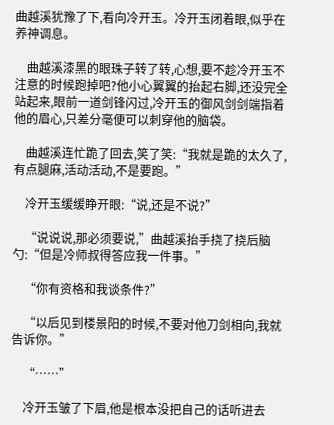曲越溪犹豫了下,看向冷开玉。冷开玉闭着眼,似乎在养神调息。

    曲越溪漆黑的眼珠子转了转,心想,要不趁冷开玉不注意的时候跑掉吧?他小心翼翼的抬起右脚,还没完全站起来,眼前一道剑锋闪过,冷开玉的御风剑剑端指着他的眉心,只差分毫便可以刺穿他的脑袋。

    曲越溪连忙跪了回去,笑了笑:“我就是跪的太久了,有点腿麻,活动活动,不是要跑。”

    冷开玉缓缓睁开眼:“说,还是不说?”

    “说说说,那必须要说,”曲越溪抬手挠了挠后脑勺:“但是冷师叔得答应我一件事。”

    “你有资格和我谈条件?”

    “以后见到楼景阳的时候,不要对他刀剑相向,我就告诉你。”

    “……”

    冷开玉皱了下眉,他是根本没把自己的话听进去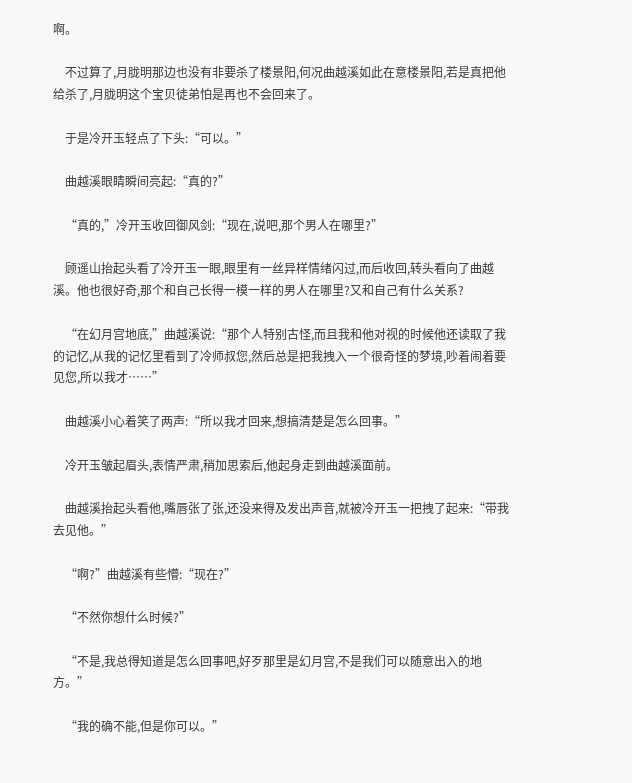啊。

    不过算了,月胧明那边也没有非要杀了楼景阳,何况曲越溪如此在意楼景阳,若是真把他给杀了,月胧明这个宝贝徒弟怕是再也不会回来了。

    于是冷开玉轻点了下头:“可以。”

    曲越溪眼睛瞬间亮起:“真的?”

    “真的,”冷开玉收回御风剑:“现在,说吧,那个男人在哪里?”

    顾遥山抬起头看了冷开玉一眼,眼里有一丝异样情绪闪过,而后收回,转头看向了曲越溪。他也很好奇,那个和自己长得一模一样的男人在哪里?又和自己有什么关系?

    “在幻月宫地底,”曲越溪说:“那个人特别古怪,而且我和他对视的时候他还读取了我的记忆,从我的记忆里看到了冷师叔您,然后总是把我拽入一个很奇怪的梦境,吵着闹着要见您,所以我才……”

    曲越溪小心着笑了两声:“所以我才回来,想搞清楚是怎么回事。”

    冷开玉皱起眉头,表情严肃,稍加思索后,他起身走到曲越溪面前。

    曲越溪抬起头看他,嘴唇张了张,还没来得及发出声音,就被冷开玉一把拽了起来:“带我去见他。”

    “啊?”曲越溪有些懵:“现在?”

    “不然你想什么时候?”

    “不是,我总得知道是怎么回事吧,好歹那里是幻月宫,不是我们可以随意出入的地方。”

    “我的确不能,但是你可以。”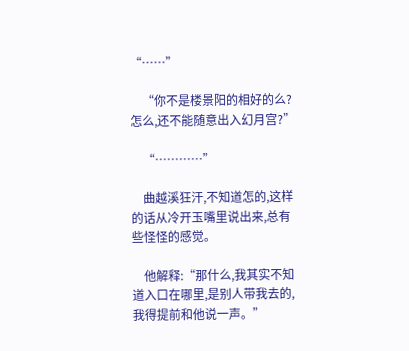“……”

    “你不是楼景阳的相好的么?怎么,还不能随意出入幻月宫?”

    “…………”

    曲越溪狂汗,不知道怎的,这样的话从冷开玉嘴里说出来,总有些怪怪的感觉。

    他解释:“那什么,我其实不知道入口在哪里,是别人带我去的,我得提前和他说一声。”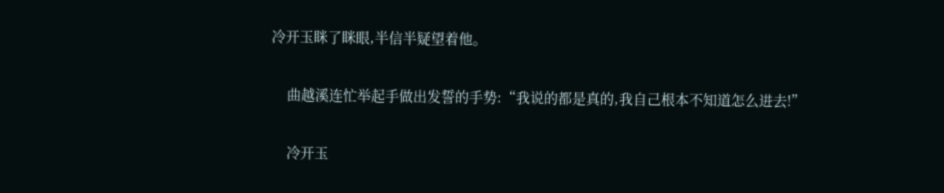冷开玉眯了眯眼,半信半疑望着他。

    曲越溪连忙举起手做出发誓的手势:“我说的都是真的,我自己根本不知道怎么进去!”

    冷开玉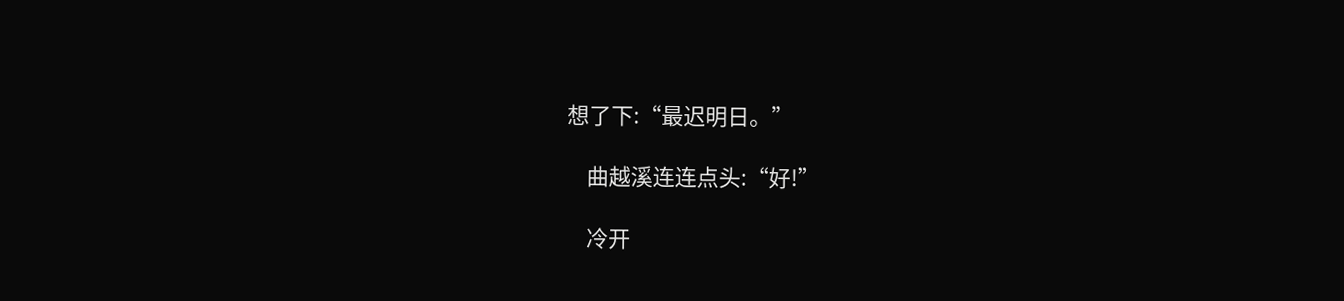想了下:“最迟明日。”

    曲越溪连连点头:“好!”

    冷开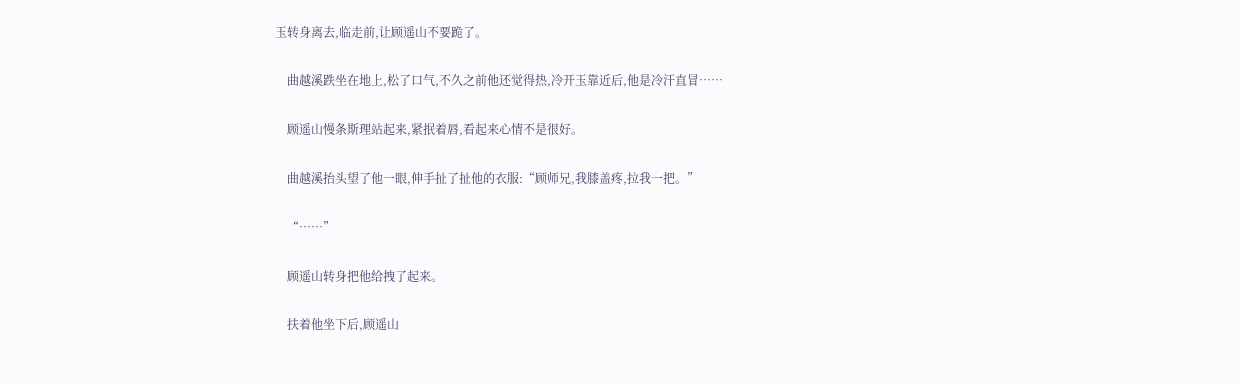玉转身离去,临走前,让顾遥山不要跪了。

    曲越溪跌坐在地上,松了口气,不久之前他还觉得热,冷开玉靠近后,他是冷汗直冒……

    顾遥山慢条斯理站起来,紧抿着唇,看起来心情不是很好。

    曲越溪抬头望了他一眼,伸手扯了扯他的衣服:“顾师兄,我膝盖疼,拉我一把。”

    “……”

    顾遥山转身把他给拽了起来。

    扶着他坐下后,顾遥山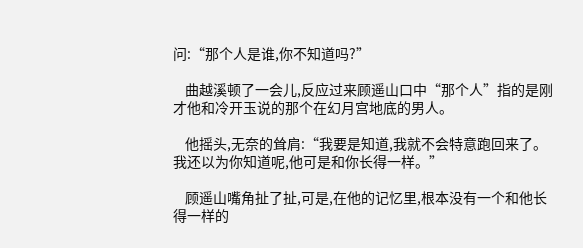问:“那个人是谁,你不知道吗?”

    曲越溪顿了一会儿,反应过来顾遥山口中“那个人”指的是刚才他和冷开玉说的那个在幻月宫地底的男人。

    他摇头,无奈的耸肩:“我要是知道,我就不会特意跑回来了。我还以为你知道呢,他可是和你长得一样。”

    顾遥山嘴角扯了扯,可是,在他的记忆里,根本没有一个和他长得一样的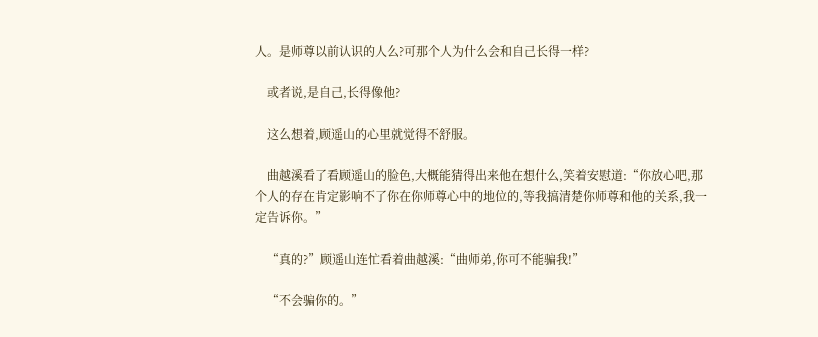人。是师尊以前认识的人么?可那个人为什么会和自己长得一样?

    或者说,是自己,长得像他?

    这么想着,顾遥山的心里就觉得不舒服。

    曲越溪看了看顾遥山的脸色,大概能猜得出来他在想什么,笑着安慰道:“你放心吧,那个人的存在肯定影响不了你在你师尊心中的地位的,等我搞清楚你师尊和他的关系,我一定告诉你。”

    “真的?”顾遥山连忙看着曲越溪:“曲师弟,你可不能骗我!”

    “不会骗你的。”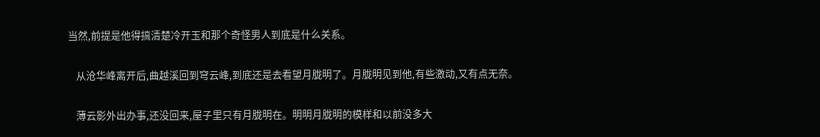当然,前提是他得搞清楚冷开玉和那个奇怪男人到底是什么关系。

    从沧华峰离开后,曲越溪回到穹云峰,到底还是去看望月胧明了。月胧明见到他,有些激动,又有点无奈。

    薄云影外出办事,还没回来,屋子里只有月胧明在。明明月胧明的模样和以前没多大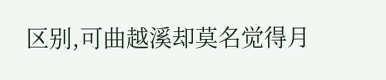区别,可曲越溪却莫名觉得月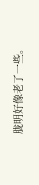胧明好像老了一些。